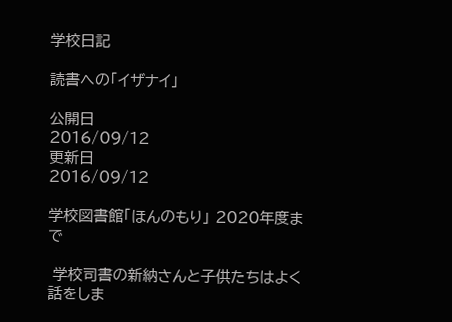学校日記

読書への「イザナイ」

公開日
2016/09/12
更新日
2016/09/12

学校図書館「ほんのもり」 2020年度まで

 学校司書の新納さんと子供たちはよく話をしま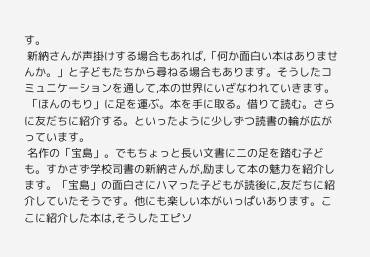す。
 新納さんが声掛けする場合もあれば,「何か面白い本はありませんか。」と子どもたちから尋ねる場合もあります。そうしたコミュニケーションを通して,本の世界にいざなわれていきます。
 「ほんのもり」に足を運ぶ。本を手に取る。借りて読む。さらに友だちに紹介する。といったように少しずつ読書の輪が広がっています。
 名作の「宝島」。でもちょっと長い文書に二の足を踏む子ども。すかさず学校司書の新納さんが,励まして本の魅力を紹介します。「宝島」の面白さにハマった子どもが読後に,友だちに紹介していたそうです。他にも楽しい本がいっぱいあります。ここに紹介した本は,そうしたエピソ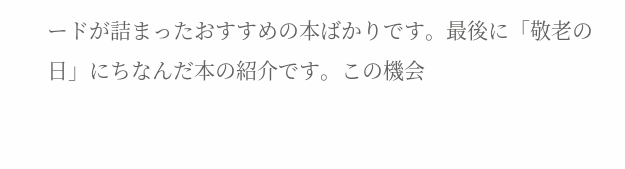ードが詰まったおすすめの本ばかりです。最後に「敬老の日」にちなんだ本の紹介です。この機会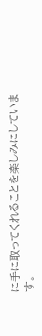に手に取ってくれることを楽しみにしています。